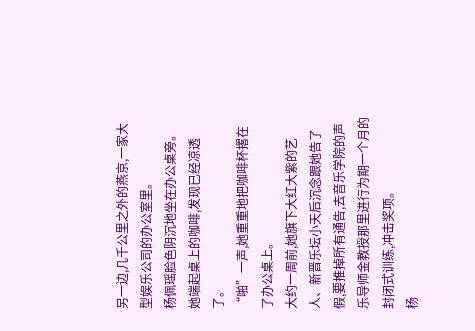另一边,几千公里之外的燕京,一家大型娱乐公司的办公室里。
杨佩瑶脸色阴沉地坐在办公桌旁。
她端起桌上的咖啡,发现已经凉透了。
“啪”一声,她重重地把咖啡杯撂在了办公桌上。
大约一周前,她旗下大红大紫的艺人、新晋乐坛小天后沉念跟她告了假,要推掉所有通告,去音乐学院的声乐导师金教授那里进行为期一个月的封闭式训练,冲击奖项。
杨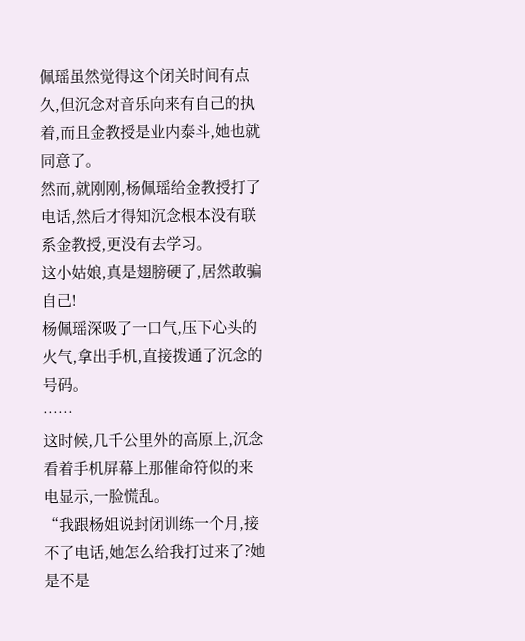佩瑶虽然觉得这个闭关时间有点久,但沉念对音乐向来有自己的执着,而且金教授是业内泰斗,她也就同意了。
然而,就刚刚,杨佩瑶给金教授打了电话,然后才得知沉念根本没有联系金教授,更没有去学习。
这小姑娘,真是翅膀硬了,居然敢骗自己!
杨佩瑶深吸了一口气,压下心头的火气,拿出手机,直接拨通了沉念的号码。
……
这时候,几千公里外的高原上,沉念看着手机屏幕上那催命符似的来电显示,一脸慌乱。
“我跟杨姐说封闭训练一个月,接不了电话,她怎么给我打过来了?她是不是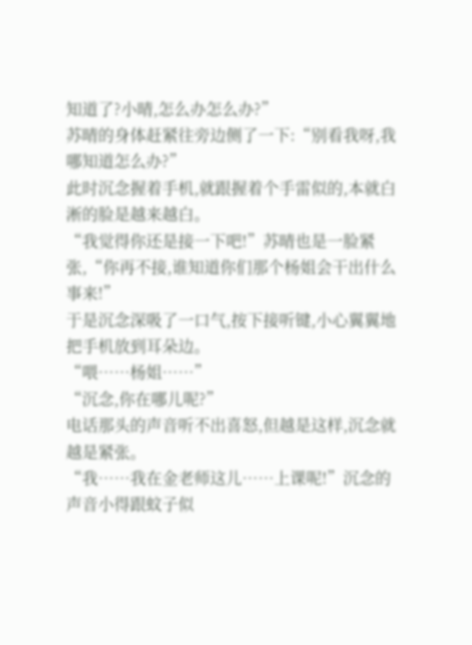知道了?小晴,怎么办怎么办?”
苏晴的身体赶紧往旁边侧了一下:“别看我呀,我哪知道怎么办?”
此时沉念握着手机,就跟握着个手雷似的,本就白淅的脸是越来越白。
“我觉得你还是接一下吧!”苏晴也是一脸紧张,“你再不接,谁知道你们那个杨姐会干出什么事来!”
于是沉念深吸了一口气,按下接听键,小心翼翼地把手机放到耳朵边。
“喂……杨姐……”
“沉念,你在哪儿呢?”
电话那头的声音听不出喜怒,但越是这样,沉念就越是紧张。
“我……我在金老师这儿……上课呢!”沉念的声音小得跟蚊子似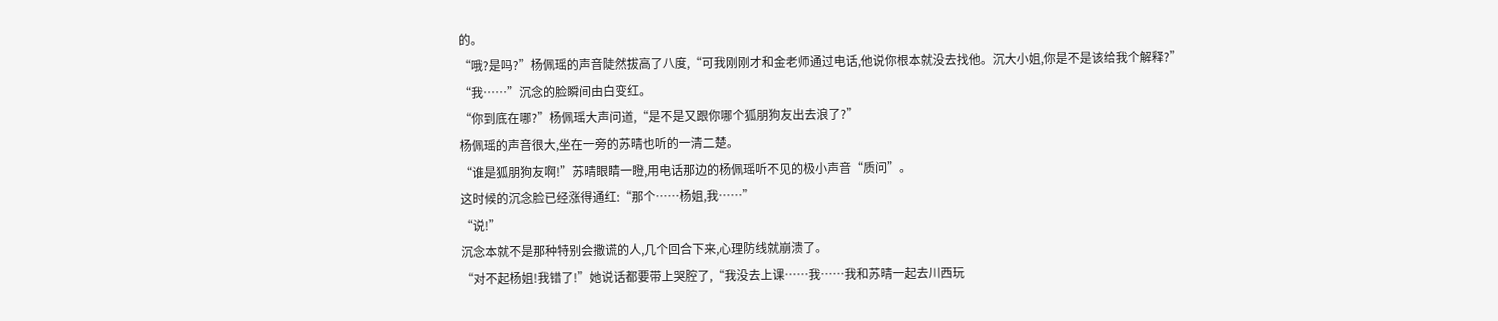的。
“哦?是吗?”杨佩瑶的声音陡然拔高了八度,“可我刚刚才和金老师通过电话,他说你根本就没去找他。沉大小姐,你是不是该给我个解释?”
“我……”沉念的脸瞬间由白变红。
“你到底在哪?”杨佩瑶大声问道,“是不是又跟你哪个狐朋狗友出去浪了?”
杨佩瑶的声音很大,坐在一旁的苏晴也听的一清二楚。
“谁是狐朋狗友啊!”苏晴眼睛一瞪,用电话那边的杨佩瑶听不见的极小声音“质问”。
这时候的沉念脸已经涨得通红:“那个……杨姐,我……”
“说!”
沉念本就不是那种特别会撒谎的人,几个回合下来,心理防线就崩溃了。
“对不起杨姐!我错了!”她说话都要带上哭腔了,“我没去上课……我……我和苏晴一起去川西玩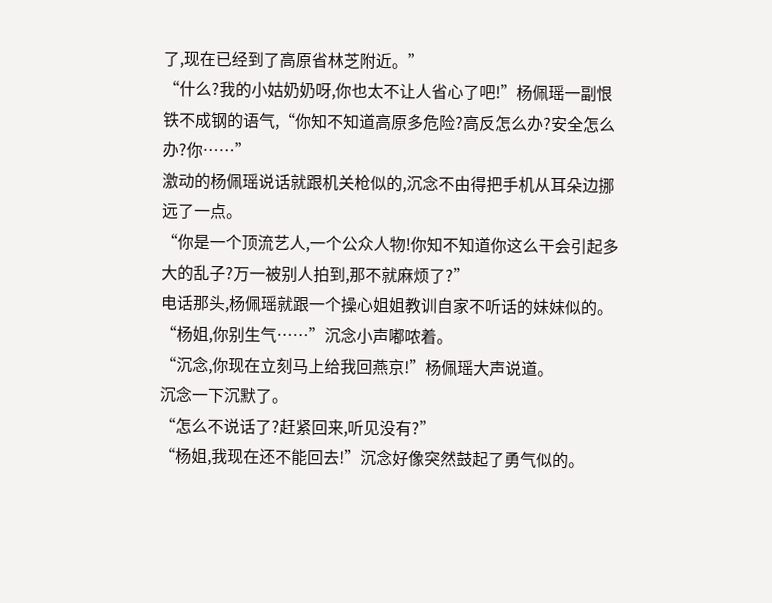了,现在已经到了高原省林芝附近。”
“什么?我的小姑奶奶呀,你也太不让人省心了吧!”杨佩瑶一副恨铁不成钢的语气,“你知不知道高原多危险?高反怎么办?安全怎么办?你……”
激动的杨佩瑶说话就跟机关枪似的,沉念不由得把手机从耳朵边挪远了一点。
“你是一个顶流艺人,一个公众人物!你知不知道你这么干会引起多大的乱子?万一被别人拍到,那不就麻烦了?”
电话那头,杨佩瑶就跟一个操心姐姐教训自家不听话的妹妹似的。
“杨姐,你别生气……”沉念小声嘟哝着。
“沉念,你现在立刻马上给我回燕京!”杨佩瑶大声说道。
沉念一下沉默了。
“怎么不说话了?赶紧回来,听见没有?”
“杨姐,我现在还不能回去!”沉念好像突然鼓起了勇气似的。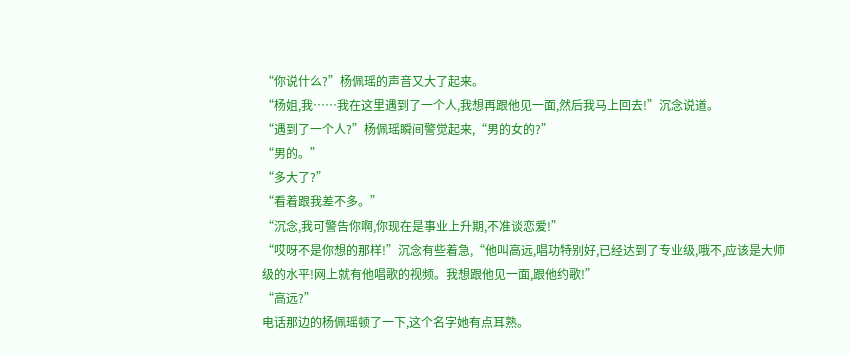“你说什么?”杨佩瑶的声音又大了起来。
“杨姐,我……我在这里遇到了一个人,我想再跟他见一面,然后我马上回去!”沉念说道。
“遇到了一个人?”杨佩瑶瞬间警觉起来,“男的女的?”
“男的。”
“多大了?”
“看着跟我差不多。”
“沉念,我可警告你啊,你现在是事业上升期,不准谈恋爱!”
“哎呀不是你想的那样!”沉念有些着急,“他叫高远,唱功特别好,已经达到了专业级,哦不,应该是大师级的水平!网上就有他唱歌的视频。我想跟他见一面,跟他约歌!”
“高远?”
电话那边的杨佩瑶顿了一下,这个名字她有点耳熟。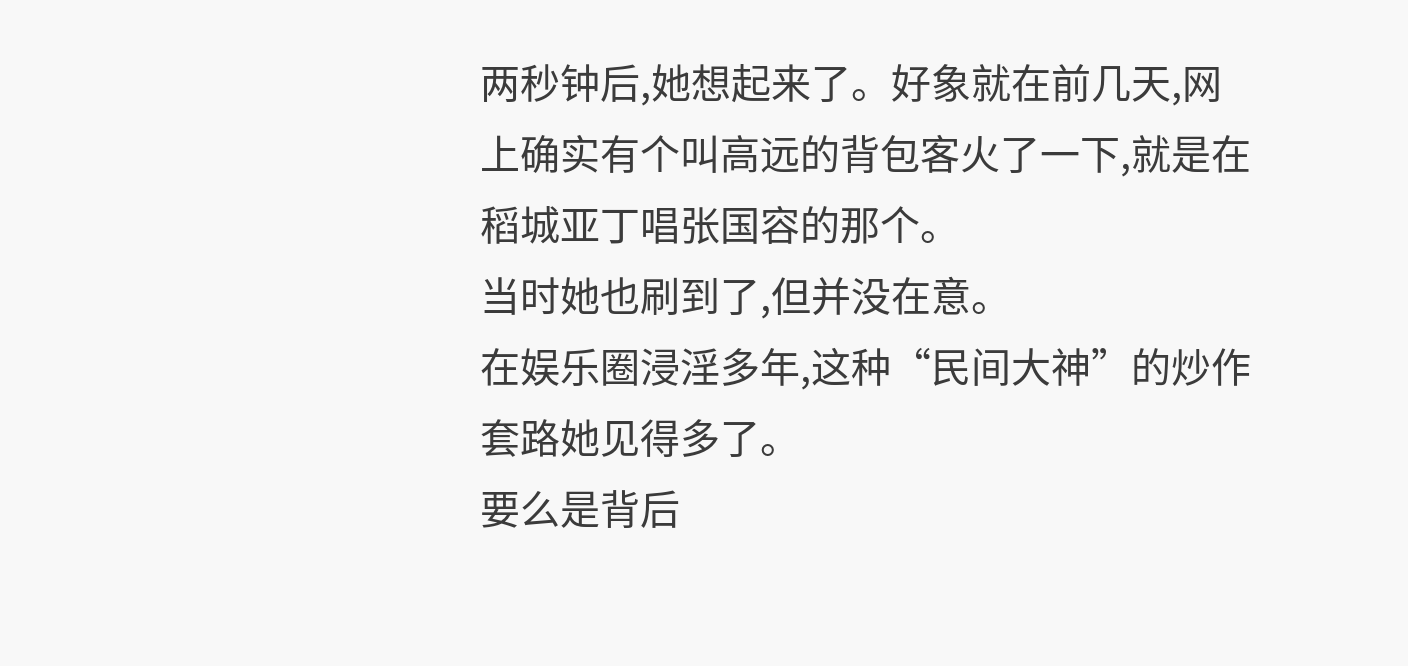两秒钟后,她想起来了。好象就在前几天,网上确实有个叫高远的背包客火了一下,就是在稻城亚丁唱张国容的那个。
当时她也刷到了,但并没在意。
在娱乐圈浸淫多年,这种“民间大神”的炒作套路她见得多了。
要么是背后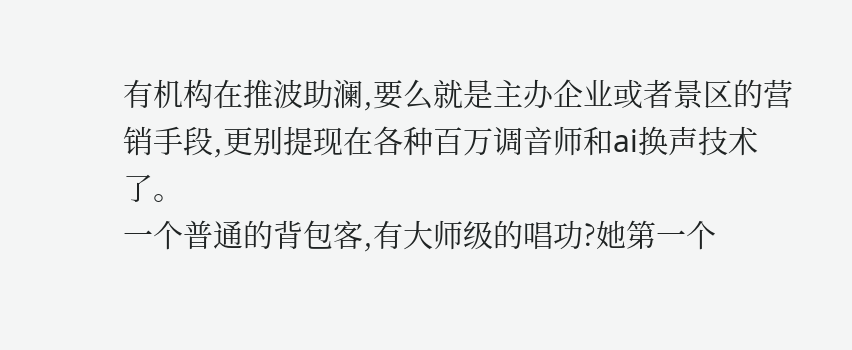有机构在推波助澜,要么就是主办企业或者景区的营销手段,更别提现在各种百万调音师和ai换声技术了。
一个普通的背包客,有大师级的唱功?她第一个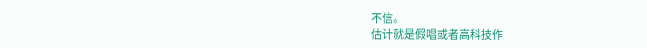不信。
估计就是假唱或者高科技作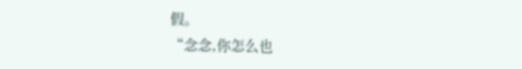假。
“念念,你怎么也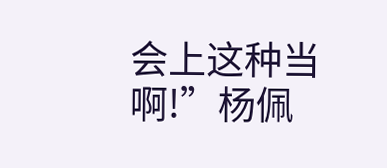会上这种当啊!”杨佩